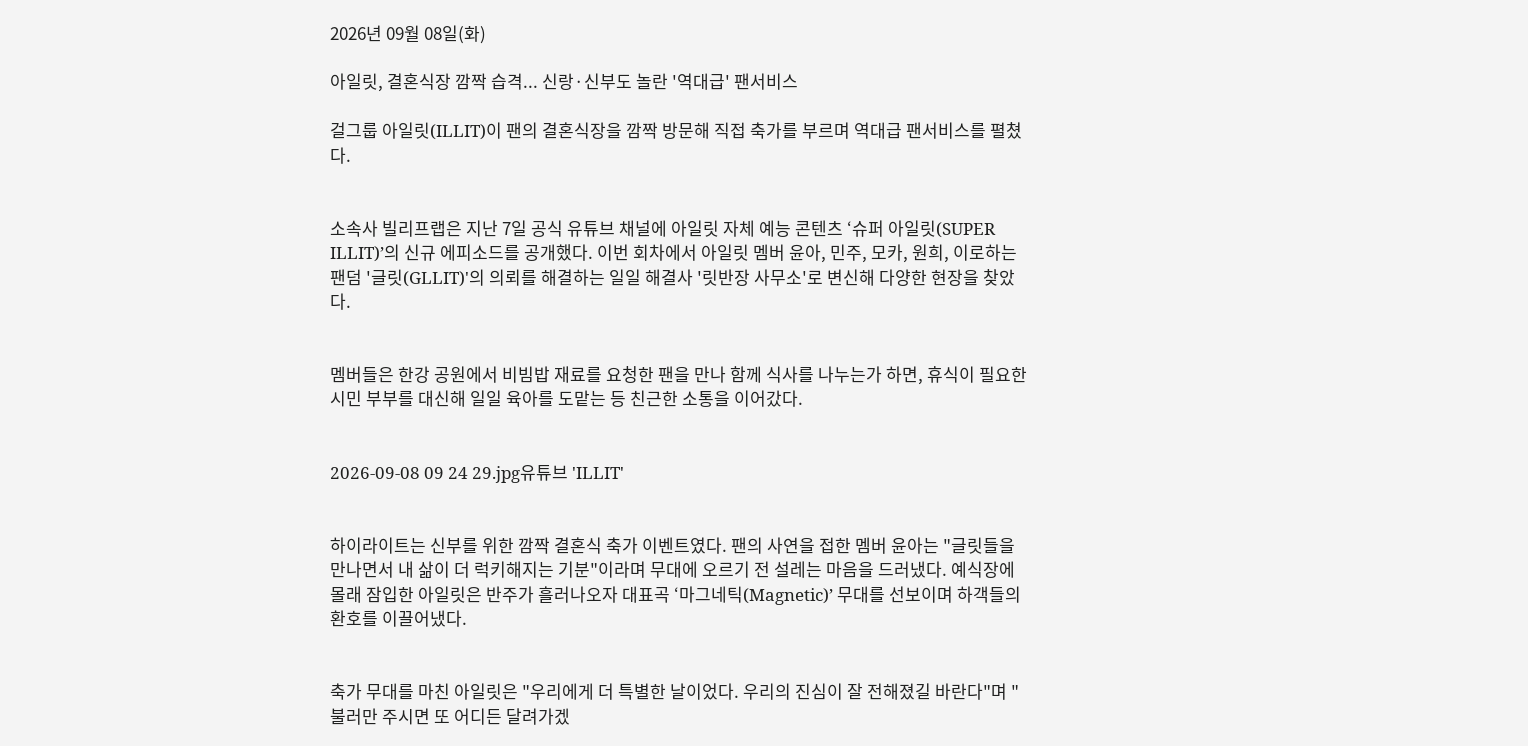2026년 09월 08일(화)

아일릿, 결혼식장 깜짝 습격... 신랑·신부도 놀란 '역대급' 팬서비스

걸그룹 아일릿(ILLIT)이 팬의 결혼식장을 깜짝 방문해 직접 축가를 부르며 역대급 팬서비스를 펼쳤다.


소속사 빌리프랩은 지난 7일 공식 유튜브 채널에 아일릿 자체 예능 콘텐츠 ‘슈퍼 아일릿(SUPER ILLIT)’의 신규 에피소드를 공개했다. 이번 회차에서 아일릿 멤버 윤아, 민주, 모카, 원희, 이로하는 팬덤 '글릿(GLLIT)'의 의뢰를 해결하는 일일 해결사 '릿반장 사무소'로 변신해 다양한 현장을 찾았다.


멤버들은 한강 공원에서 비빔밥 재료를 요청한 팬을 만나 함께 식사를 나누는가 하면, 휴식이 필요한 시민 부부를 대신해 일일 육아를 도맡는 등 친근한 소통을 이어갔다.


2026-09-08 09 24 29.jpg유튜브 'ILLIT'


하이라이트는 신부를 위한 깜짝 결혼식 축가 이벤트였다. 팬의 사연을 접한 멤버 윤아는 "글릿들을 만나면서 내 삶이 더 럭키해지는 기분"이라며 무대에 오르기 전 설레는 마음을 드러냈다. 예식장에 몰래 잠입한 아일릿은 반주가 흘러나오자 대표곡 ‘마그네틱(Magnetic)’ 무대를 선보이며 하객들의 환호를 이끌어냈다.


축가 무대를 마친 아일릿은 "우리에게 더 특별한 날이었다. 우리의 진심이 잘 전해졌길 바란다"며 "불러만 주시면 또 어디든 달려가겠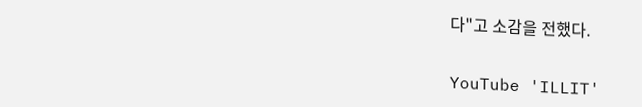다"고 소감을 전했다.


YouTube 'ILLIT'